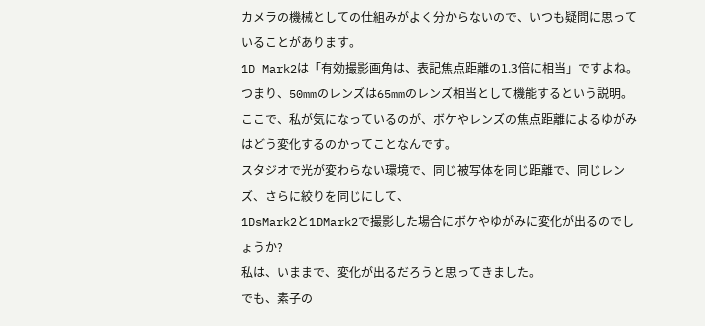カメラの機械としての仕組みがよく分からないので、いつも疑問に思っていることがあります。
1D Mark2は「有効撮影画角は、表記焦点距離の1.3倍に相当」ですよね。
つまり、50mmのレンズは65mmのレンズ相当として機能するという説明。
ここで、私が気になっているのが、ボケやレンズの焦点距離によるゆがみはどう変化するのかってことなんです。
スタジオで光が変わらない環境で、同じ被写体を同じ距離で、同じレンズ、さらに絞りを同じにして、
1DsMark2と1DMark2で撮影した場合にボケやゆがみに変化が出るのでしょうか?
私は、いままで、変化が出るだろうと思ってきました。
でも、素子の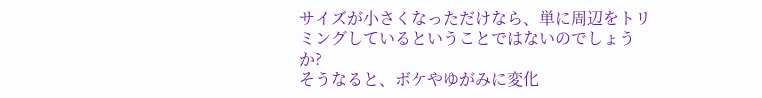サイズが小さくなっただけなら、単に周辺をトリミングしているということではないのでしょうか?
そうなると、ボケやゆがみに変化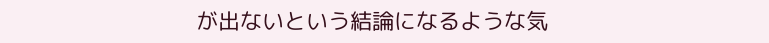が出ないという結論になるような気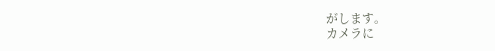がします。
カメラに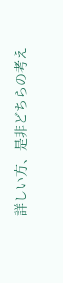詳しい方、是非どちらの考え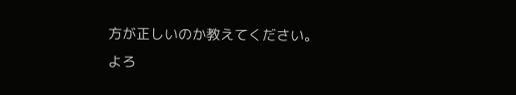方が正しいのか教えてください。
よろ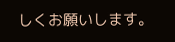しくお願いします。